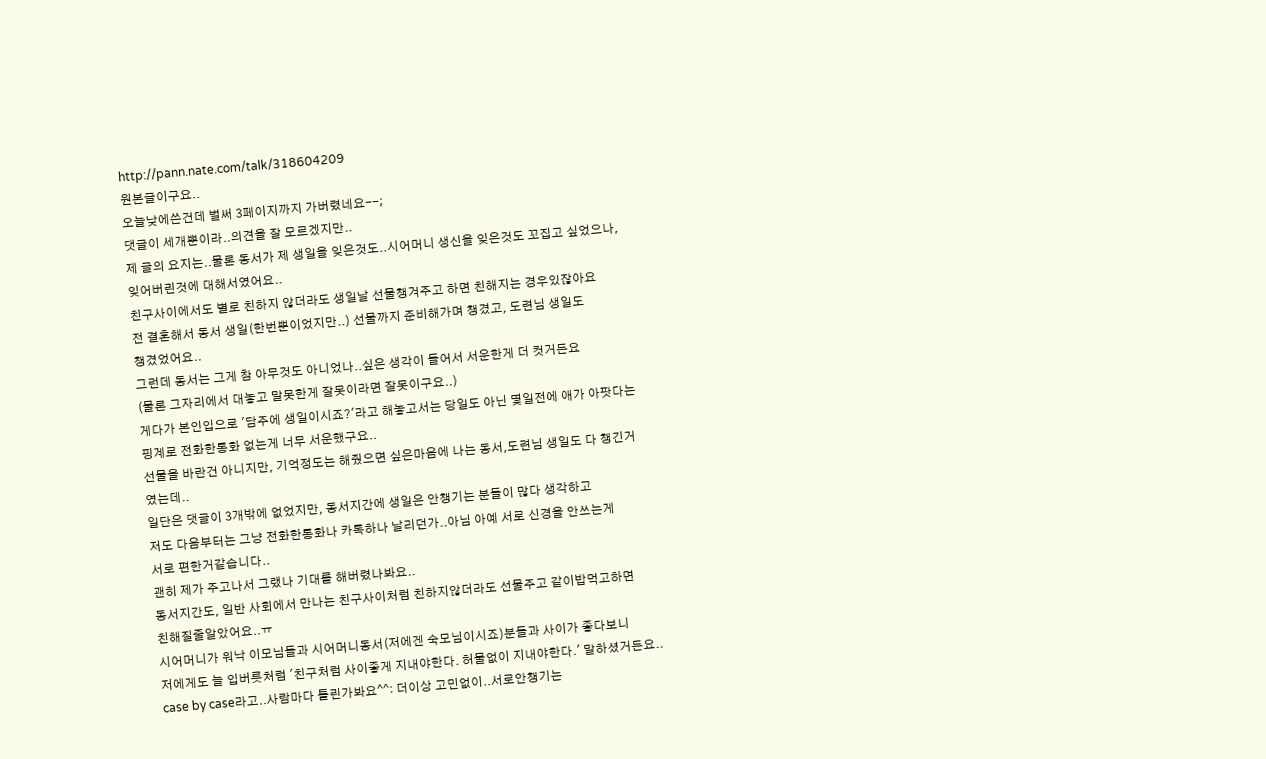http://pann.nate.com/talk/318604209
원본글이구요..
오늘낮에쓴건데 벌써 3페이지까지 가버렸네요--;
댓글이 세개뿐이라..의견을 잘 모르겠지만..
제 글의 요지는..물론 동서가 제 생일을 잊은것도..시어머니 생신을 잊은것도 꼬집고 싶었으나,
잊어버린것에 대해서였어요..
친구사이에서도 별로 친하지 않더라도 생일날 선물챙겨주고 하면 친해지는 경우있잖아요
전 결혼해서 동서 생일(한번뿐이었지만..) 선물까지 준비해가며 챙겼고, 도련님 생일도
챙겼었어요..
그런데 동서는 그게 참 아무것도 아니었나..싶은 생각이 들어서 서운한게 더 컷거든요
(물론 그자리에서 대놓고 말못한게 잘못이라면 잘못이구요..)
게다가 본인입으로 '담주에 생일이시죠?'라고 해놓고서는 당일도 아닌 몇일전에 애가 아팟다는
핑계로 전화한통화 없는게 너무 서운했구요..
선물을 바란건 아니지만, 기억정도는 해줬으면 싶은마음에 나는 동서,도련님 생일도 다 챙긴거
였는데..
일단은 댓글이 3개밖에 없었지만, 동서지간에 생일은 안챙기는 분들이 많다 생각하고
저도 다음부터는 그냥 전화한통화나 카톡하나 날리던가..아님 아예 서로 신경을 안쓰는게
서로 편한거같습니다..
괜히 제가 주고나서 그랬나 기대를 해버렸나봐요..
동서지간도, 일반 사회에서 만나는 친구사이처럼 친하지않더라도 선물주고 같이밥먹고하면
친해질줄알았어요..ㅠ
시어머니가 워낙 이모님들과 시어머니동서(저에겐 숙모님이시죠)분들과 사이가 좋다보니
저에게도 늘 입버릇처럼 '친구처럼 사이좋게 지내야한다. 허물없이 지내야한다.' 말하셨거든요..
case by case라고..사람마다 틀린가봐요^^: 더이상 고민없이..서로안챙기는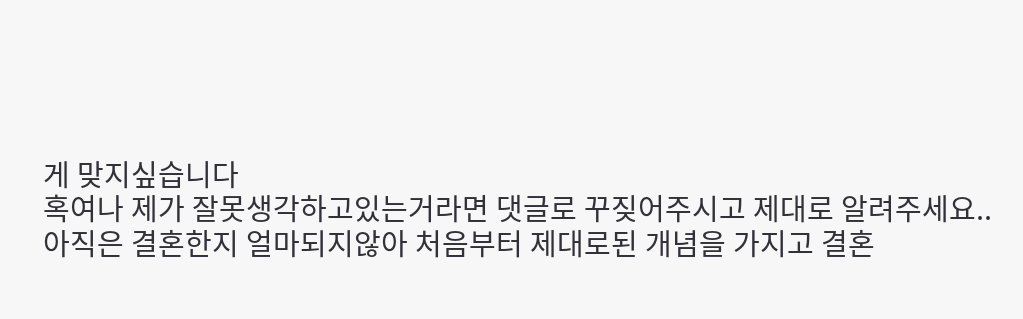게 맞지싶습니다
혹여나 제가 잘못생각하고있는거라면 댓글로 꾸짖어주시고 제대로 알려주세요..
아직은 결혼한지 얼마되지않아 처음부터 제대로된 개념을 가지고 결혼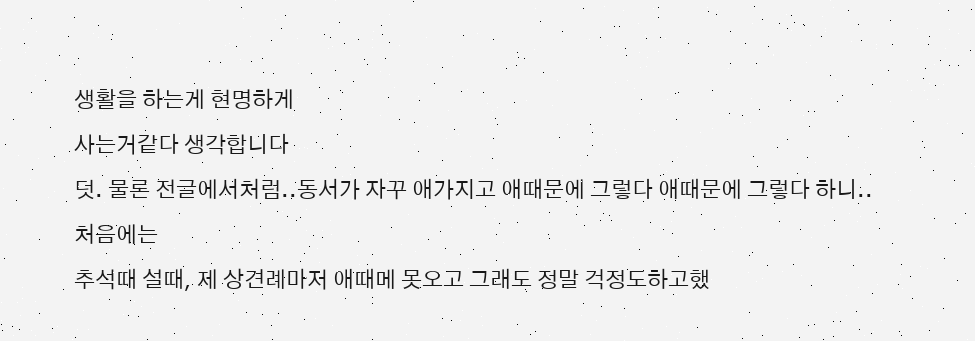생활을 하는게 현명하게
사는거같다 생각합니다
덧. 물론 전글에서처럼..동서가 자꾸 애가지고 애때문에 그렇다 애때문에 그렇다 하니..처음에는
추석때 설때, 제 상견례마저 애때메 못오고 그래도 정말 걱정도하고했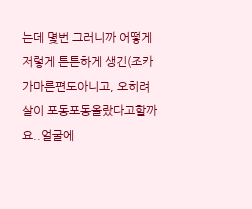는데 몇번 그러니까 어떻게
저렇게 튼튼하게 생긴(조카가마른편도아니고, 오히려 살이 포동포동올랐다고할까요..얼굴에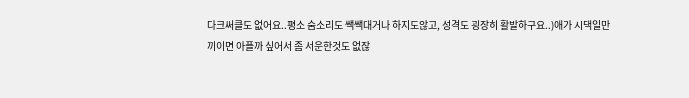다크써클도 없어요..평소 숨소리도 쌕쌕대거나 하지도않고, 성격도 굉장히 활발하구요..)애가 시댁일만
끼이면 아플까 싶어서 좀 서운한것도 없잖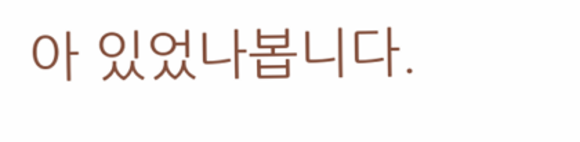아 있었나봅니다.